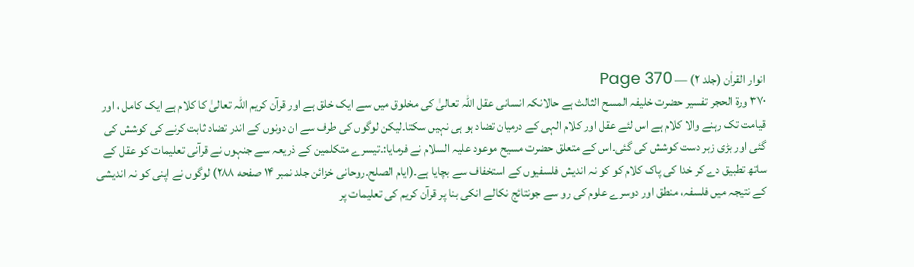انوار القراٰن (جلد ۲) — Page 370
۳۷۰ ورة الحجر تفسیر حضرت خلیفہ المسح الثالث ہے حالانکہ انسانی عقل اللہ تعالیٰ کی مخلوق میں سے ایک خلق ہے اور قرآن کریم اللہ تعالیٰ کا کلام ہے ایک کامل ، اور قیامت تک رہنے والا کلام ہے اس لئے عقل اور کلام الہی کے درمیان تضاد ہو ہی نہیں سکتا۔لیکن لوگوں کی طرف سے ان دونوں کے اندر تضاد ثابت کرنے کی کوشش کی گئی اور بڑی زبر دست کوشش کی گئی۔اس کے متعلق حضرت مسیح موعود علیہ السلام نے فرمایا:۔تیسرے متکلمین کے ذریعہ سے جنہوں نے قرآنی تعلیمات کو عقل کے ساتھ تطبیق دے کر خدا کی پاک کلام کو کو نہ اندیش فلسفیوں کے استخفاف سے بچایا ہے۔(ایام الصلح۔روحانی خزائن جلد نمبر ۱۴ صفحه ۲۸۸) لوگوں نے اپنی کو نہ اندیشی کے نتیجہ میں فلسفہ، منطق اور دوسرے علوم کی رو سے جونتائج نکالے انکی بنا پر قرآن کریم کی تعلیمات پر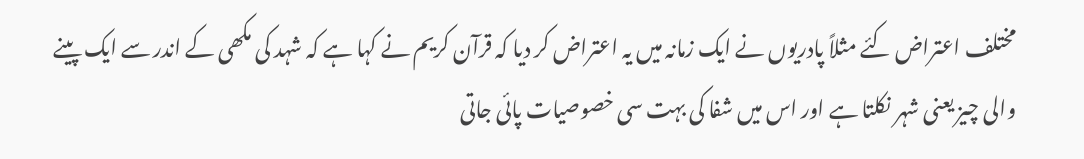مختلف اعتراض کئے مثلاً پادریوں نے ایک زمانہ میں یہ اعتراض کر دیا کہ قرآن کریم نے کہا ہے کہ شہد کی مکھی کے اندر سے ایک پینے والی چیز یعنی شہر نکلتا ہے اور اس میں شفا کی بہت سی خصوصیات پائی جاتی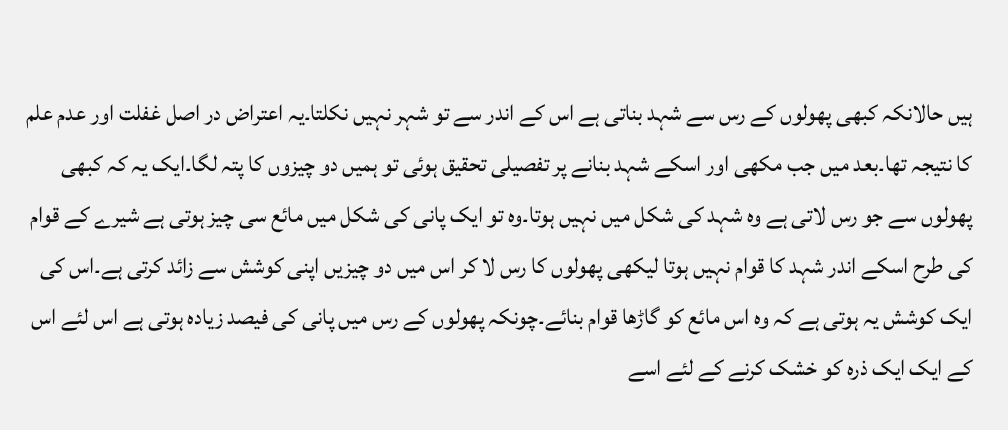ہیں حالانکہ کبھی پھولوں کے رس سے شہد بناتی ہے اس کے اندر سے تو شہر نہیں نکلتا۔یہ اعتراض در اصل غفلت اور عدم علم کا نتیجہ تھا۔بعد میں جب مکھی اور اسکے شہد بنانے پر تفصیلی تحقیق ہوئی تو ہمیں دو چیزوں کا پتہ لگا۔ایک یہ کہ کبھی پھولوں سے جو رس لاتی ہے وہ شہد کی شکل میں نہیں ہوتا۔وہ تو ایک پانی کی شکل میں مائع سی چیز ہوتی ہے شیرے کے قوام کی طرح اسکے اندر شہد کا قوام نہیں ہوتا لیکھی پھولوں کا رس لا کر اس میں دو چیزیں اپنی کوشش سے زائد کرتی ہے۔اس کی ایک کوشش یہ ہوتی ہے کہ وہ اس مائع کو گاڑھا قوام بنائے۔چونکہ پھولوں کے رس میں پانی کی فیصد زیادہ ہوتی ہے اس لئے اس کے ایک ایک ذرہ کو خشک کرنے کے لئے اسے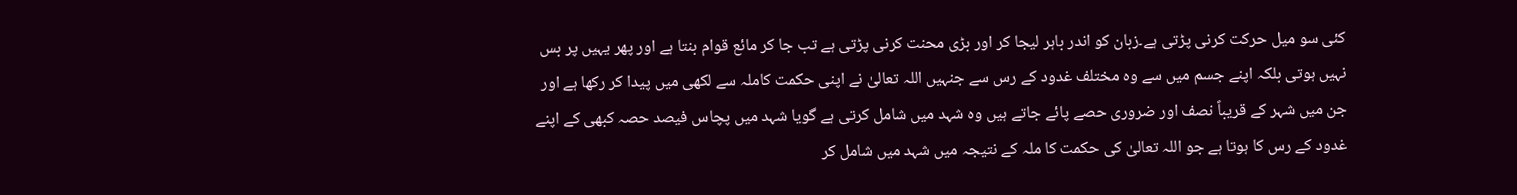کئی سو میل حرکت کرنی پڑتی ہے۔زبان کو اندر باہر لیجا کر اور بڑی محنت کرنی پڑتی ہے تب جا کر مائع قوام بنتا ہے اور پھر یہیں پر بس نہیں ہوتی بلکہ اپنے جسم میں سے وہ مختلف غدود کے رس سے جنہیں اللہ تعالیٰ نے اپنی حکمت کاملہ سے لکھی میں پیدا کر رکھا ہے اور جن میں شہر کے قریباً نصف اور ضروری حصے پائے جاتے ہیں وہ شہد میں شامل کرتی ہے گویا شہد میں پچاس فیصد حصہ کبھی کے اپنے غدود کے رس کا ہوتا ہے جو اللہ تعالیٰ کی حکمت کا ملہ کے نتیجہ میں شہد میں شامل کر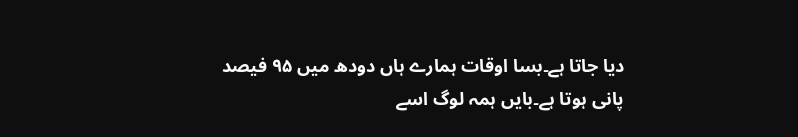دیا جاتا ہے۔بسا اوقات ہمارے ہاں دودھ میں ۹۵ فیصد پانی ہوتا ہے۔بایں ہمہ لوگ اسے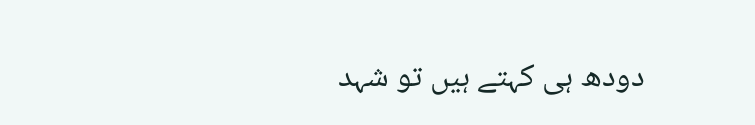دودھ ہی کہتے ہیں تو شہد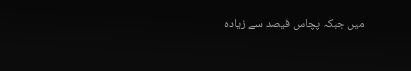میں جبکہ پچاس فیصد سے زیادہ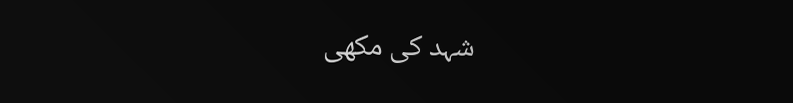شہد کی مکھی